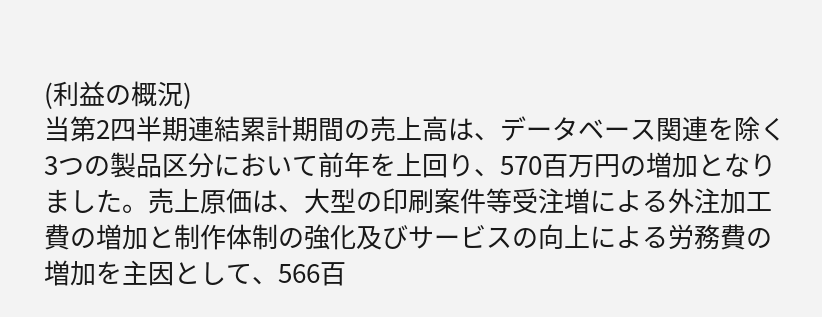(利益の概況)
当第2四半期連結累計期間の売上高は、データベース関連を除く3つの製品区分において前年を上回り、570百万円の増加となりました。売上原価は、大型の印刷案件等受注増による外注加工費の増加と制作体制の強化及びサービスの向上による労務費の増加を主因として、566百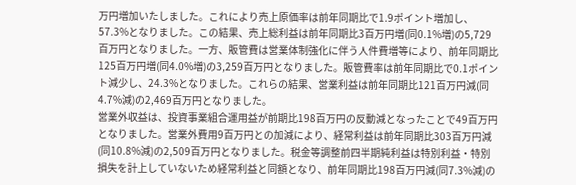万円増加いたしました。これにより売上原価率は前年同期比で1.9ポイント増加し、57.3%となりました。この結果、売上総利益は前年同期比3百万円増(同0.1%増)の5,729百万円となりました。一方、販管費は営業体制強化に伴う人件費増等により、前年同期比125百万円増(同4.0%増)の3,259百万円となりました。販管費率は前年同期比で0.1ポイント減少し、24.3%となりました。これらの結果、営業利益は前年同期比121百万円減(同4.7%減)の2,469百万円となりました。
営業外収益は、投資事業組合運用益が前期比198百万円の反動減となったことで49百万円となりました。営業外費用9百万円との加減により、経常利益は前年同期比303百万円減(同10.8%減)の2,509百万円となりました。税金等調整前四半期純利益は特別利益・特別損失を計上していないため経常利益と同額となり、前年同期比198百万円減(同7.3%減)の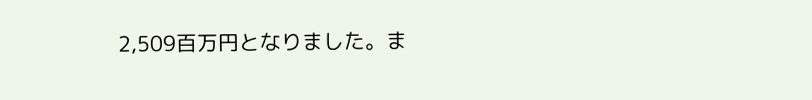2,509百万円となりました。ま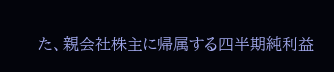た、親会社株主に帰属する四半期純利益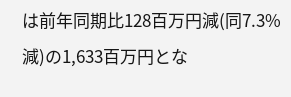は前年同期比128百万円減(同7.3%減)の1,633百万円とな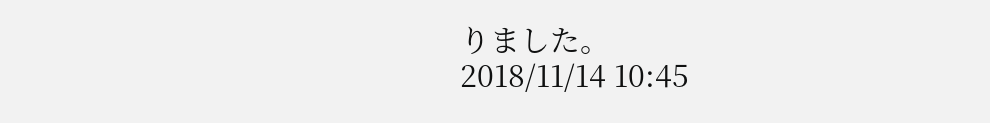りました。
2018/11/14 10:45